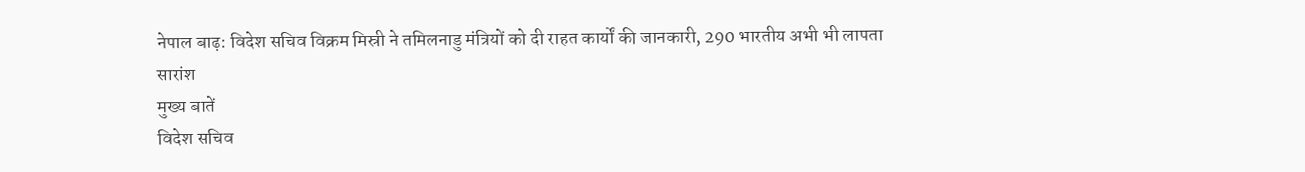नेपाल बाढ़: विदेश सचिव विक्रम मिस्री ने तमिलनाडु मंत्रियों को दी राहत कार्यों की जानकारी, 290 भारतीय अभी भी लापता
सारांश
मुख्य बातें
विदेश सचिव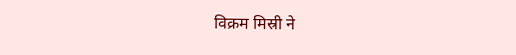विक्रम मिस्री ने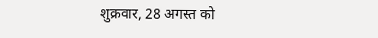शुक्रवार, 28 अगस्त को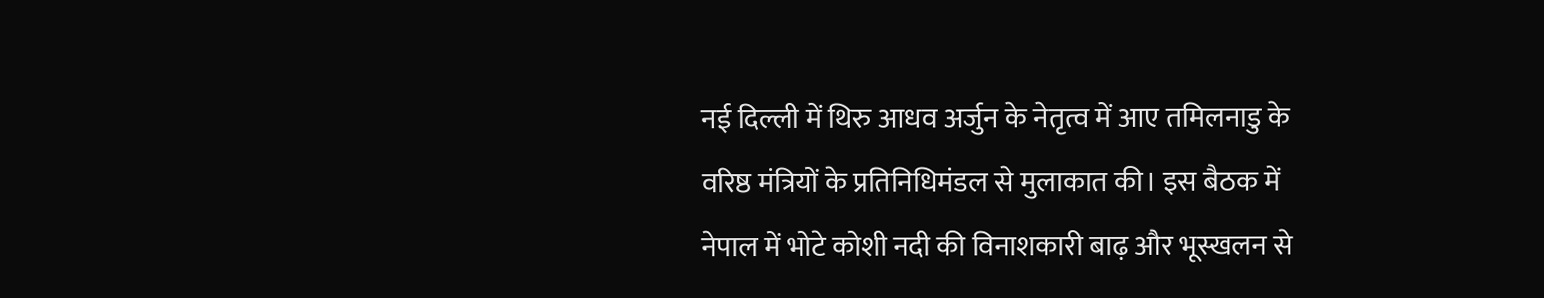नई दिल्ली में थिरु आधव अर्जुन के नेतृत्व में आए तमिलनाडु के वरिष्ठ मंत्रियों के प्रतिनिधिमंडल से मुलाकात की। इस बैठक में नेपाल में भोटे कोशी नदी की विनाशकारी बाढ़ और भूस्खलन से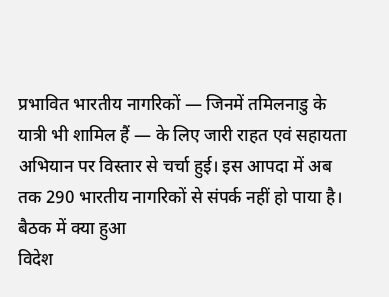प्रभावित भारतीय नागरिकों — जिनमें तमिलनाडु के यात्री भी शामिल हैं — के लिए जारी राहत एवं सहायता अभियान पर विस्तार से चर्चा हुई। इस आपदा में अब तक 290 भारतीय नागरिकों से संपर्क नहीं हो पाया है।
बैठक में क्या हुआ
विदेश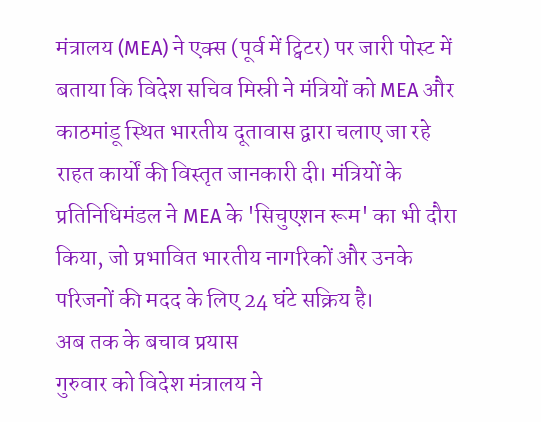मंत्रालय (MEA) ने एक्स (पूर्व में ट्विटर) पर जारी पोस्ट में बताया कि विदेश सचिव मिस्री ने मंत्रियों को MEA और काठमांडू स्थित भारतीय दूतावास द्वारा चलाए जा रहे राहत कार्यों की विस्तृत जानकारी दी। मंत्रियों के प्रतिनिधिमंडल ने MEA के 'सिचुएशन रूम' का भी दौरा किया, जो प्रभावित भारतीय नागरिकों और उनके परिजनों की मदद के लिए 24 घंटे सक्रिय है।
अब तक के बचाव प्रयास
गुरुवार को विदेश मंत्रालय ने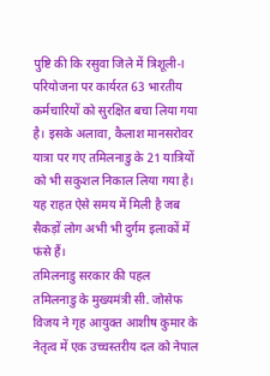पुष्टि की कि रसुवा जिले में त्रिशूली-I परियोजना पर कार्यरत 63 भारतीय कर्मचारियों को सुरक्षित बचा लिया गया है। इसके अलावा, कैलाश मानसरोवर यात्रा पर गए तमिलनाडु के 21 यात्रियों को भी सकुशल निकाल लिया गया है। यह राहत ऐसे समय में मिली है जब सैकड़ों लोग अभी भी दुर्गम इलाकों में फंसे हैं।
तमिलनाडु सरकार की पहल
तमिलनाडु के मुख्यमंत्री सी. जोसेफ विजय ने गृह आयुक्त आशीष कुमार के नेतृत्व में एक उच्चस्तरीय दल को नेपाल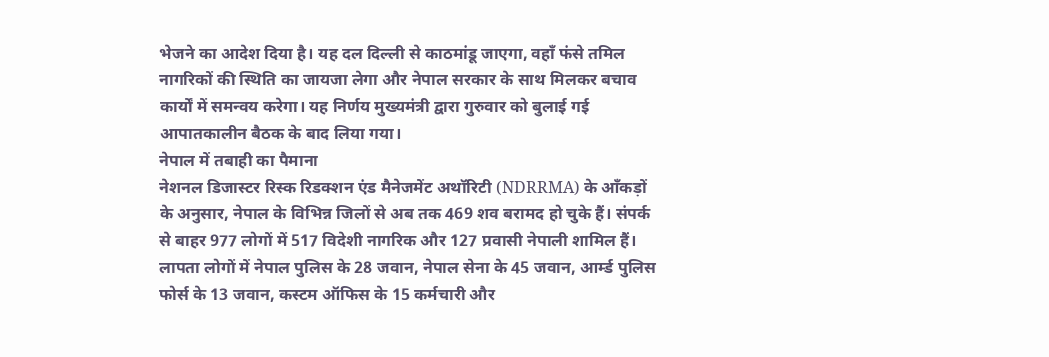भेजने का आदेश दिया है। यह दल दिल्ली से काठमांडू जाएगा, वहाँ फंसे तमिल नागरिकों की स्थिति का जायजा लेगा और नेपाल सरकार के साथ मिलकर बचाव कार्यों में समन्वय करेगा। यह निर्णय मुख्यमंत्री द्वारा गुरुवार को बुलाई गई आपातकालीन बैठक के बाद लिया गया।
नेपाल में तबाही का पैमाना
नेशनल डिजास्टर रिस्क रिडक्शन एंड मैनेजमेंट अथॉरिटी (NDRRMA) के आँकड़ों के अनुसार, नेपाल के विभिन्न जिलों से अब तक 469 शव बरामद हो चुके हैं। संपर्क से बाहर 977 लोगों में 517 विदेशी नागरिक और 127 प्रवासी नेपाली शामिल हैं। लापता लोगों में नेपाल पुलिस के 28 जवान, नेपाल सेना के 45 जवान, आर्म्ड पुलिस फोर्स के 13 जवान, कस्टम ऑफिस के 15 कर्मचारी और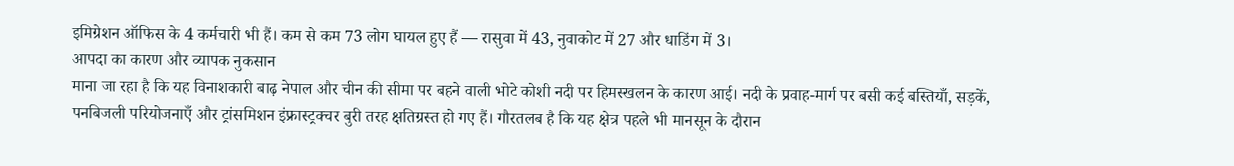इमिग्रेशन ऑफिस के 4 कर्मचारी भी हैं। कम से कम 73 लोग घायल हुए हैं — रासुवा में 43, नुवाकोट में 27 और धाडिंग में 3।
आपदा का कारण और व्यापक नुकसान
माना जा रहा है कि यह विनाशकारी बाढ़ नेपाल और चीन की सीमा पर बहने वाली भोटे कोशी नदी पर हिमस्खलन के कारण आई। नदी के प्रवाह-मार्ग पर बसी कई बस्तियाँ, सड़कें, पनबिजली परियोजनाएँ और ट्रांसमिशन इंफ्रास्ट्रक्चर बुरी तरह क्षतिग्रस्त हो गए हैं। गौरतलब है कि यह क्षेत्र पहले भी मानसून के दौरान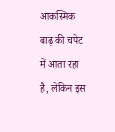आकस्मिक बाढ़ की चपेट में आता रहा है, लेकिन इस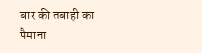बार की तबाही का पैमाना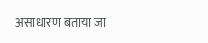असाधारण बताया जा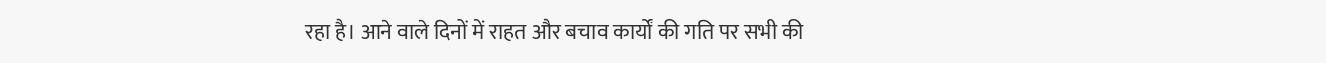रहा है। आने वाले दिनों में राहत और बचाव कार्यों की गति पर सभी की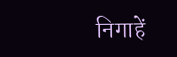निगाहें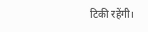टिकी रहेंगी।